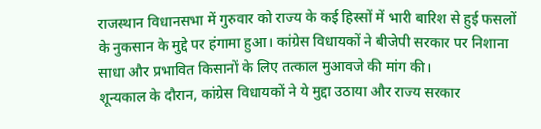राजस्थान विधानसभा में गुरुवार को राज्य के कई हिस्सों में भारी बारिश से हुई फसलों के नुकसान के मुद्दे पर हंगामा हुआ। कांग्रेस विधायकों ने बीजेपी सरकार पर निशाना साधा और प्रभावित किसानों के लिए तत्काल मुआवजे की मांग की।
शून्यकाल के दौरान, कांग्रेस विधायकों ने ये मुद्दा उठाया और राज्य सरकार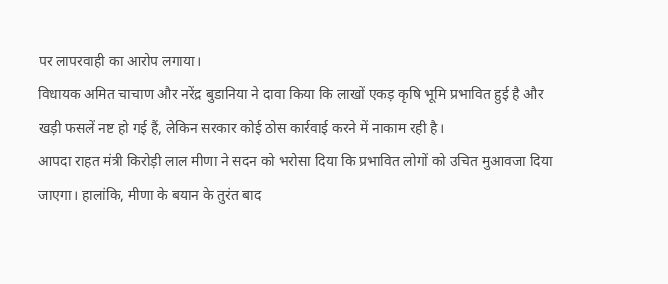पर लापरवाही का आरोप लगाया।
विधायक अमित चाचाण और नरेंद्र बुडानिया ने दावा किया कि लाखों एकड़ कृषि भूमि प्रभावित हुई है और खड़ी फसलें नष्ट हो गई हैं, लेकिन सरकार कोई ठोस कार्रवाई करने में नाकाम रही है।
आपदा राहत मंत्री किरोड़ी लाल मीणा ने सदन को भरोसा दिया कि प्रभावित लोगों को उचित मुआवजा दिया जाएगा। हालांकि, मीणा के बयान के तुरंत बाद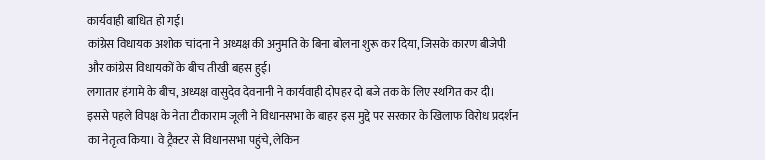कार्यवाही बाधित हो गई।
कांग्रेस विधायक अशोक चांदना ने अध्यक्ष की अनुमति के बिना बोलना शुरू कर दिया, जिसके कारण बीजेपी और कांग्रेस विधायकों के बीच तीखी बहस हुई।
लगातार हंगामे के बीच, अध्यक्ष वासुदेव देवनानी ने कार्यवाही दोपहर दो बजे तक के लिए स्थगित कर दी।
इससे पहले विपक्ष के नेता टीकाराम जूली ने विधानसभा के बाहर इस मुद्दे पर सरकार के खिलाफ विरोध प्रदर्शन का नेतृत्व किया। वे ट्रैक्टर से विधानसभा पहुंचे, लेकिन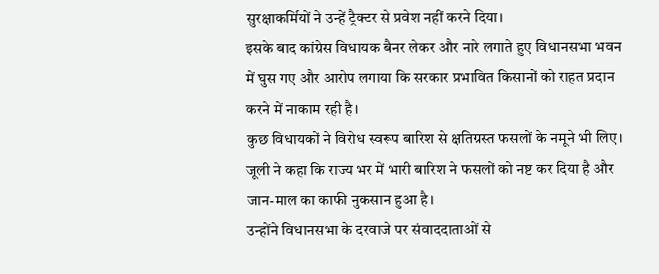सुरक्षाकर्मियों ने उन्हें ट्रैक्टर से प्रवेश नहीं करने दिया।
इसके बाद कांग्रेस विधायक बैनर लेकर और नारे लगाते हुए विधानसभा भवन में घुस गए और आरोप लगाया कि सरकार प्रभावित किसानों को राहत प्रदान करने में नाकाम रही है।
कुछ विधायकों ने विरोध स्वरूप बारिश से क्षतिग्रस्त फसलों के नमूने भी लिए।
जूली ने कहा कि राज्य भर में भारी बारिश ने फसलों को नष्ट कर दिया है और जान-माल का काफी नुकसान हुआ है।
उन्होंने विधानसभा के दरवाजे पर संवाददाताओं से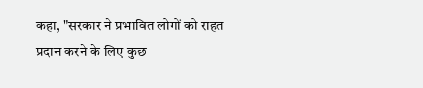कहा, "सरकार ने प्रभावित लोगों को राहत प्रदान करने के लिए कुछ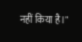नहीं किया है।"